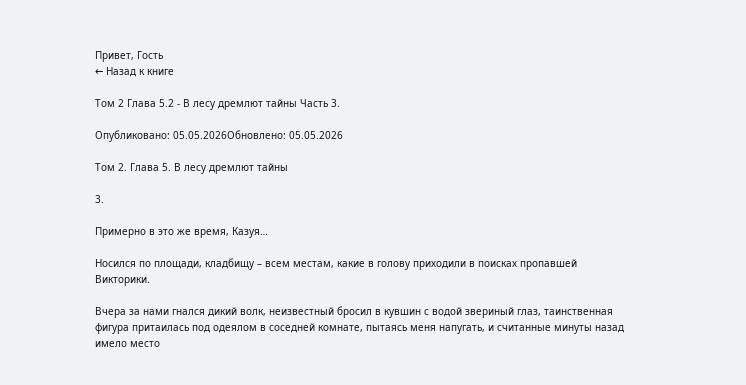Привет, Гость
← Назад к книге

Том 2 Глава 5.2 - В лесу дремлют тайны Часть 3.

Опубликовано: 05.05.2026Обновлено: 05.05.2026

Том 2. Глава 5. В лесу дремлют тайны

3.

Примерно в это же время, Казуя…

Носился по площади, кладбищу – всем местам, какие в голову приходили в поисках пропавшей Викторики.

Вчера за нами гнался дикий волк, неизвестный бросил в кувшин с водой звериный глаз, таинственная фигура притаилась под одеялом в соседней комнате, пытаясь меня напугать, и считанные минуты назад имело место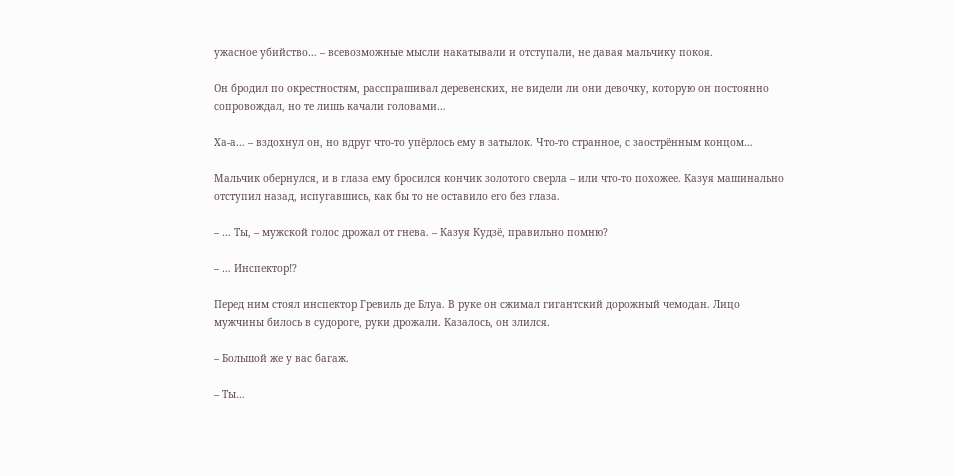ужасное убийство… – всевозможные мысли накатывали и отступали, не давая мальчику покоя.

Он бродил по окрестностям, расспрашивал деревенских, не видели ли они девочку, которую он постоянно сопровождал, но те лишь качали головами…

Ха-а… – вздохнул он, но вдруг что-то упёрлось ему в затылок. Что-то странное, с заострённым концом…

Мальчик обернулся, и в глаза ему бросился кончик золотого сверла – или что-то похожее. Казуя машинально отступил назад, испугавшись, как бы то не оставило его без глаза.

– … Ты, – мужской голос дрожал от гнева. – Казуя Кудзё, правильно помню?

– … Инспектор!?

Перед ним стоял инспектор Гревиль де Блуа. В руке он сжимал гигантский дорожный чемодан. Лицо мужчины билось в судороге, руки дрожали. Казалось, он злился.

– Большой же у вас багаж.

– Ты…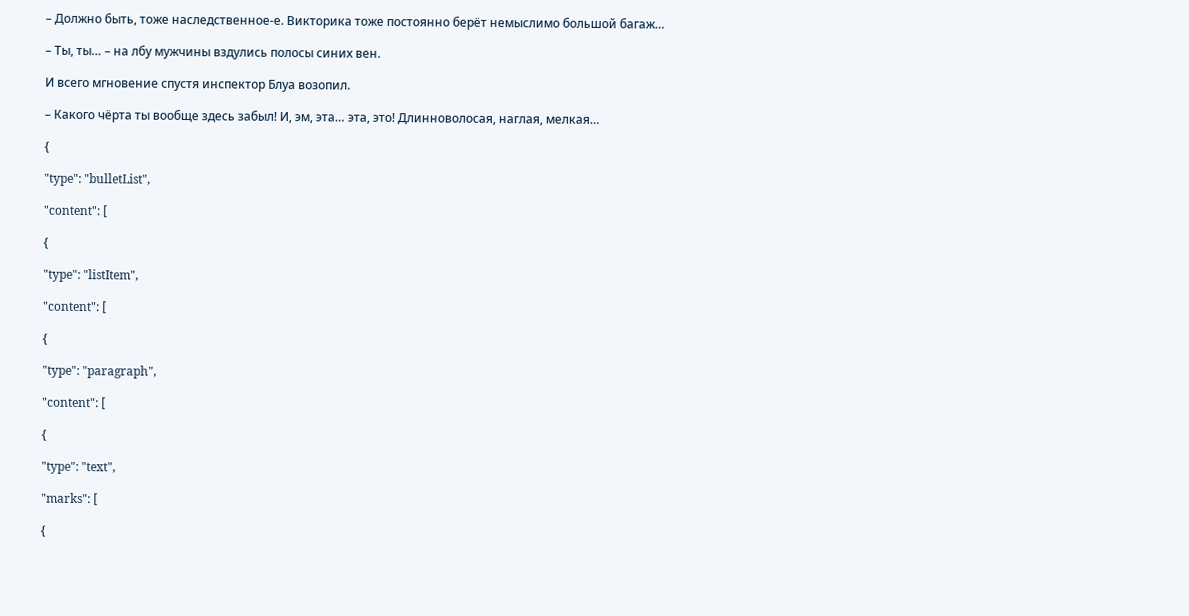– Должно быть, тоже наследственное-е. Викторика тоже постоянно берёт немыслимо большой багаж…

– Ты, ты… – на лбу мужчины вздулись полосы синих вен.

И всего мгновение спустя инспектор Блуа возопил.

– Какого чёрта ты вообще здесь забыл! И, эм, эта… эта, это! Длинноволосая, наглая, мелкая…

{

"type": "bulletList",

"content": [

{

"type": "listItem",

"content": [

{

"type": "paragraph",

"content": [

{

"type": "text",

"marks": [

{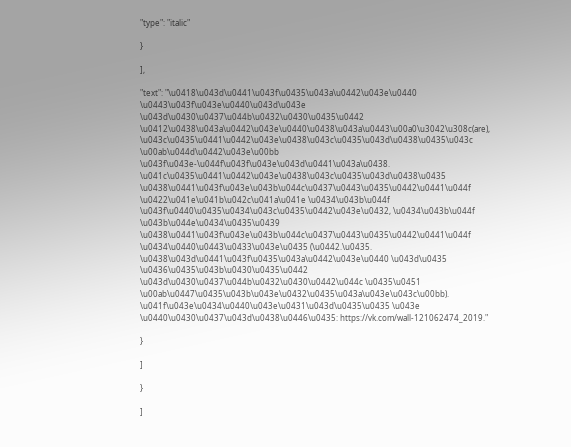"type": "italic"

}

],

"text": "\u0418\u043d\u0441\u043f\u0435\u043a\u0442\u043e\u0440 \u0443\u043f\u043e\u0440\u043d\u043e \u043d\u0430\u0437\u044b\u0432\u0430\u0435\u0442 \u0412\u0438\u043a\u0442\u043e\u0440\u0438\u043a\u0443\u00a0\u3042\u308c(are), \u043c\u0435\u0441\u0442\u043e\u0438\u043c\u0435\u043d\u0438\u0435\u043c \u00ab\u044d\u0442\u043e\u00bb \u043f\u043e-\u044f\u043f\u043e\u043d\u0441\u043a\u0438. \u041c\u0435\u0441\u0442\u043e\u0438\u043c\u0435\u043d\u0438\u0435 \u0438\u0441\u043f\u043e\u043b\u044c\u0437\u0443\u0435\u0442\u0441\u044f \u0422\u041e\u041b\u042c\u041a\u041e \u0434\u043b\u044f \u043f\u0440\u0435\u0434\u043c\u0435\u0442\u043e\u0432, \u0434\u043b\u044f \u043b\u044e\u0434\u0435\u0439 \u0438\u0441\u043f\u043e\u043b\u044c\u0437\u0443\u0435\u0442\u0441\u044f \u0434\u0440\u0443\u0433\u043e\u0435 (\u0442.\u0435. \u0438\u043d\u0441\u043f\u0435\u043a\u0442\u043e\u0440 \u043d\u0435 \u0436\u0435\u043b\u0430\u0435\u0442 \u043d\u0430\u0437\u044b\u0432\u0430\u0442\u044c \u0435\u0451 \u00ab\u0447\u0435\u043b\u043e\u0432\u0435\u043a\u043e\u043c\u00bb). \u041f\u043e\u0434\u0440\u043e\u0431\u043d\u0435\u0435 \u043e \u0440\u0430\u0437\u043d\u0438\u0446\u0435: https://vk.com/wall-121062474_2019."

}

]

}

]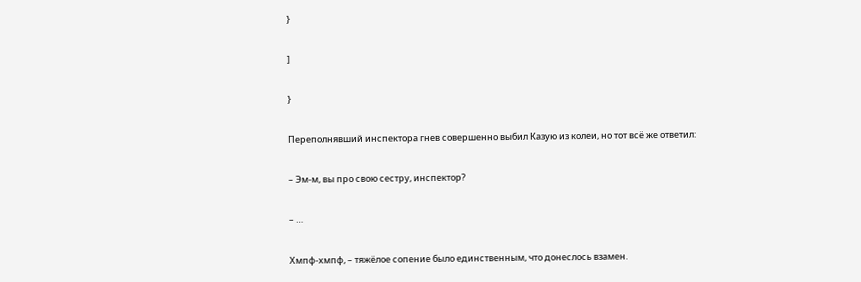}

]

}

Переполнявший инспектора гнев совершенно выбил Казую из колеи, но тот всё же ответил:

– Эм-м, вы про свою сестру, инспектор?

– …

Хмпф-хмпф, – тяжёлое сопение было единственным, что донеслось взамен.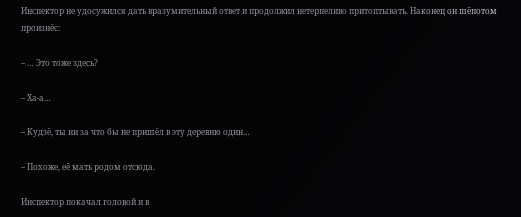Инспектор не удосужился дать вразумительный ответ и продолжил нетерпеливо притоптывать. Наконец он шёпотом произнёс:

– … Это тоже здесь?

– Ха-а…

– Кудзё, ты ни за что бы не пришёл в эту деревню один…

– Похоже, её мать родом отсюда.

Инспектор покачал головой и в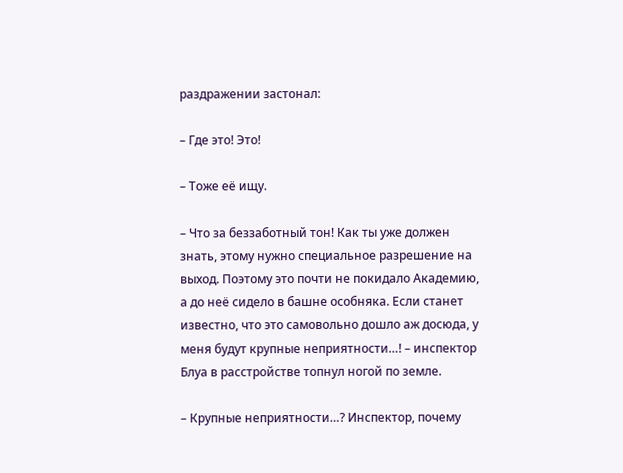раздражении застонал:

– Где это! Это!

– Тоже её ищу.

– Что за беззаботный тон! Как ты уже должен знать, этому нужно специальное разрешение на выход. Поэтому это почти не покидало Академию, а до неё сидело в башне особняка. Если станет известно, что это самовольно дошло аж досюда, у меня будут крупные неприятности…! – инспектор Блуа в расстройстве топнул ногой по земле.

– Крупные неприятности…? Инспектор, почему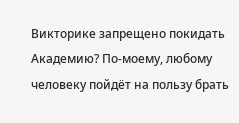Викторике запрещено покидать Академию? По-моему, любому человеку пойдёт на пользу брать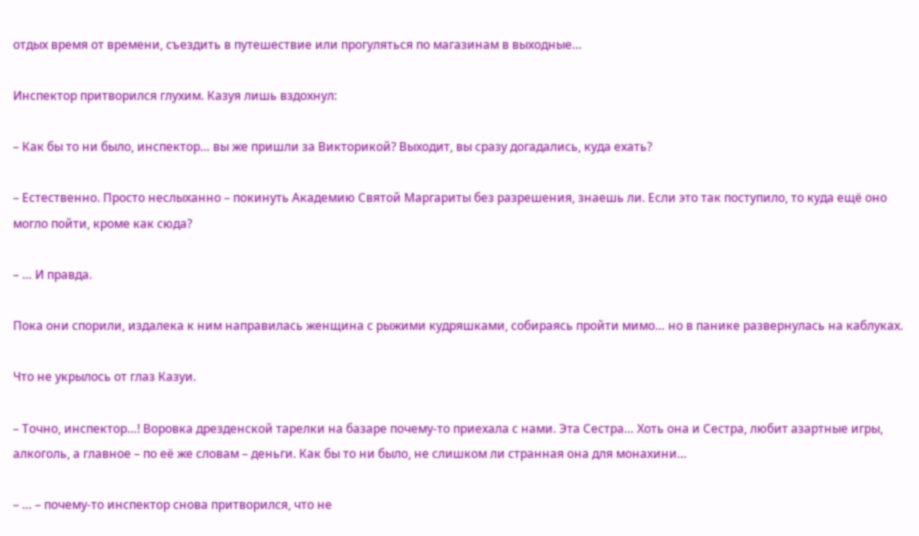отдых время от времени, съездить в путешествие или прогуляться по магазинам в выходные…

Инспектор притворился глухим. Казуя лишь вздохнул:

– Как бы то ни было, инспектор… вы же пришли за Викторикой? Выходит, вы сразу догадались, куда ехать?

– Естественно. Просто неслыханно – покинуть Академию Святой Маргариты без разрешения, знаешь ли. Если это так поступило, то куда ещё оно могло пойти, кроме как сюда?

– … И правда.

Пока они спорили, издалека к ним направилась женщина с рыжими кудряшками, собираясь пройти мимо… но в панике развернулась на каблуках.

Что не укрылось от глаз Казуи.

– Точно, инспектор…! Воровка дрезденской тарелки на базаре почему-то приехала с нами. Эта Сестра… Хоть она и Сестра, любит азартные игры, алкоголь, а главное – по её же словам – деньги. Как бы то ни было, не слишком ли странная она для монахини…

– … – почему-то инспектор снова притворился, что не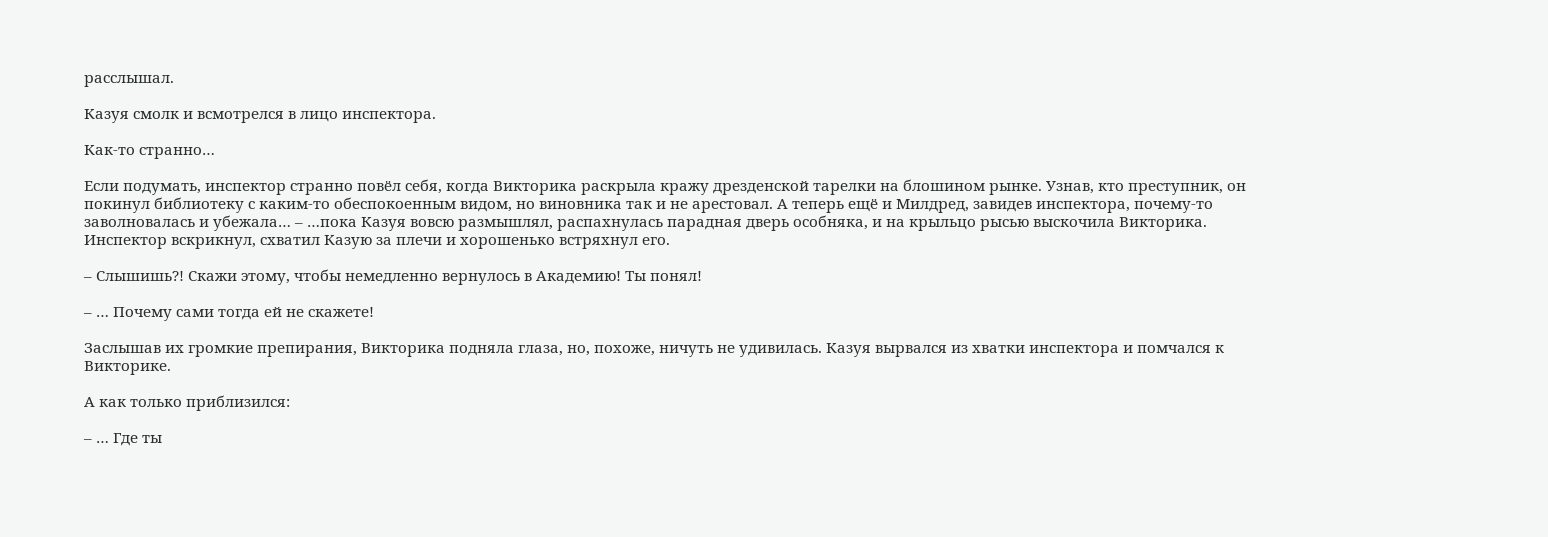расслышал.

Казуя смолк и всмотрелся в лицо инспектора.

Как-то странно…

Если подумать, инспектор странно повёл себя, когда Викторика раскрыла кражу дрезденской тарелки на блошином рынке. Узнав, кто преступник, он покинул библиотеку с каким-то обеспокоенным видом, но виновника так и не арестовал. А теперь ещё и Милдред, завидев инспектора, почему-то заволновалась и убежала… – …пока Казуя вовсю размышлял, распахнулась парадная дверь особняка, и на крыльцо рысью выскочила Викторика. Инспектор вскрикнул, схватил Казую за плечи и хорошенько встряхнул его.

– Слышишь?! Скажи этому, чтобы немедленно вернулось в Академию! Ты понял!

– … Почему сами тогда ей не скажете!

Заслышав их громкие препирания, Викторика подняла глаза, но, похоже, ничуть не удивилась. Казуя вырвался из хватки инспектора и помчался к Викторике.

А как только приблизился:

– … Где ты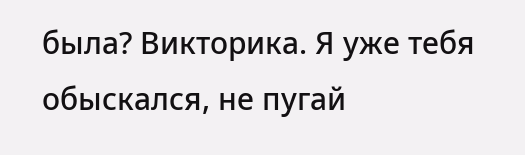была? Викторика. Я уже тебя обыскался, не пугай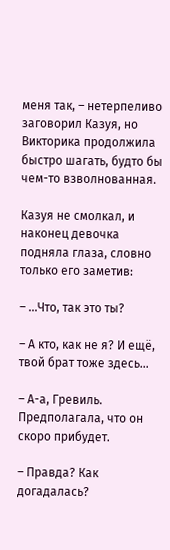меня так, – нетерпеливо заговорил Казуя, но Викторика продолжила быстро шагать, будто бы чем-то взволнованная.

Казуя не смолкал, и наконец девочка подняла глаза, словно только его заметив:

– …Что, так это ты?

– А кто, как не я? И ещё, твой брат тоже здесь…

– А-а, Гревиль. Предполагала, что он скоро прибудет.

– Правда? Как догадалась?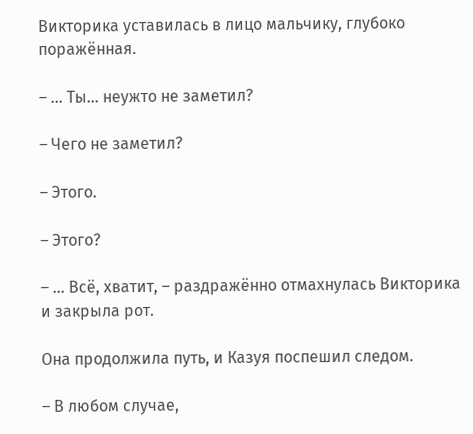Викторика уставилась в лицо мальчику, глубоко поражённая.

– … Ты… неужто не заметил?

– Чего не заметил?

– Этого.

– Этого?

– … Всё, хватит, – раздражённо отмахнулась Викторика и закрыла рот.

Она продолжила путь, и Казуя поспешил следом.

– В любом случае,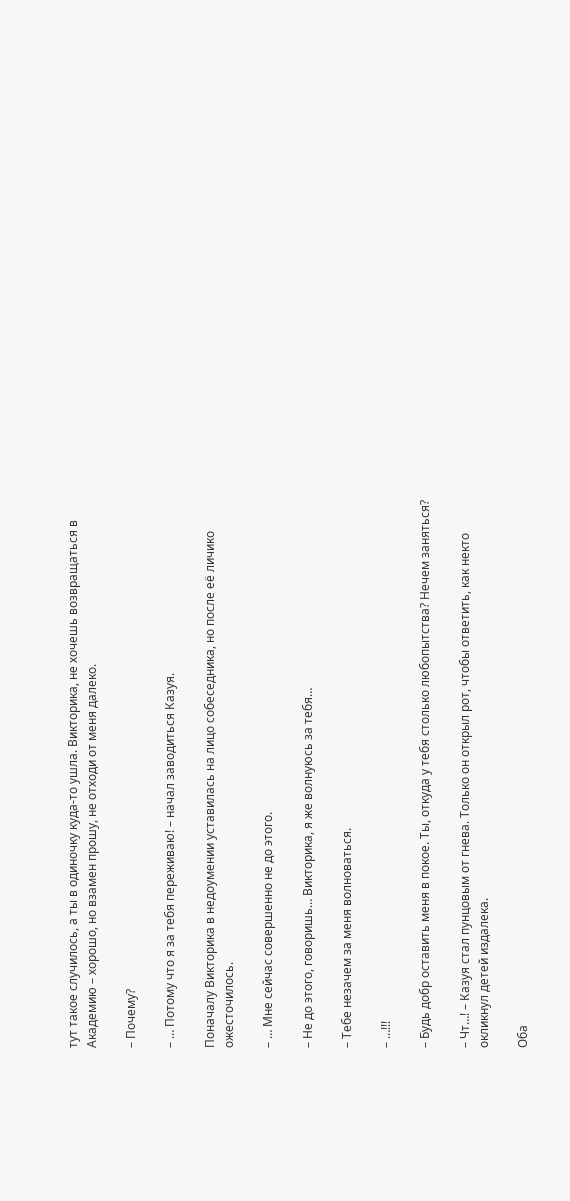тут такое случилось, а ты в одиночку куда-то ушла. Викторика, не хочешь возвращаться в Академию – хорошо, но взамен прошу, не отходи от меня далеко.

– Почему?

– … Потому что я за тебя переживаю! – начал заводиться Казуя.

Поначалу Викторика в недоумении уставилась на лицо собеседника, но после её личико ожесточилось.

– … Мне сейчас совершенно не до этого.

– Не до этого, говоришь… Викторика, я же волнуюсь за тебя…

– Тебе незачем за меня волноваться.

– …!!!

– Будь добр оставить меня в покое. Ты, откуда у тебя столько любопытства? Нечем заняться?

– Чт…! – Казуя стал пунцовым от гнева. Только он открыл рот, чтобы ответить, как некто окликнул детей издалека.

Оба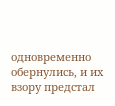одновременно обернулись, и их взору предстал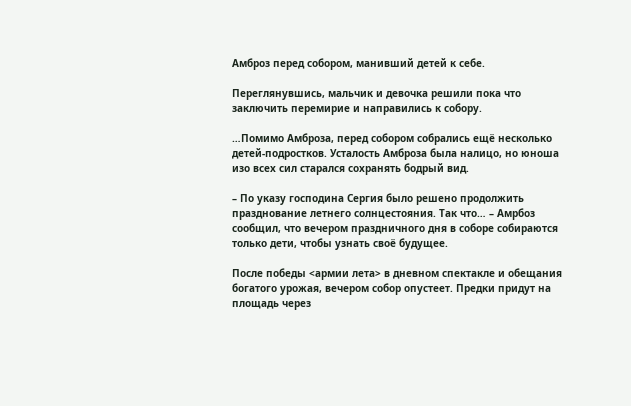Амброз перед собором, манивший детей к себе.

Переглянувшись, мальчик и девочка решили пока что заключить перемирие и направились к собору.

…Помимо Амброза, перед собором собрались ещё несколько детей-подростков. Усталость Амброза была налицо, но юноша изо всех сил старался сохранять бодрый вид.

– По указу господина Сергия было решено продолжить празднование летнего солнцестояния. Так что… – Амрбоз сообщил, что вечером праздничного дня в соборе собираются только дети, чтобы узнать своё будущее.

После победы <армии лета> в дневном спектакле и обещания богатого урожая, вечером собор опустеет. Предки придут на площадь через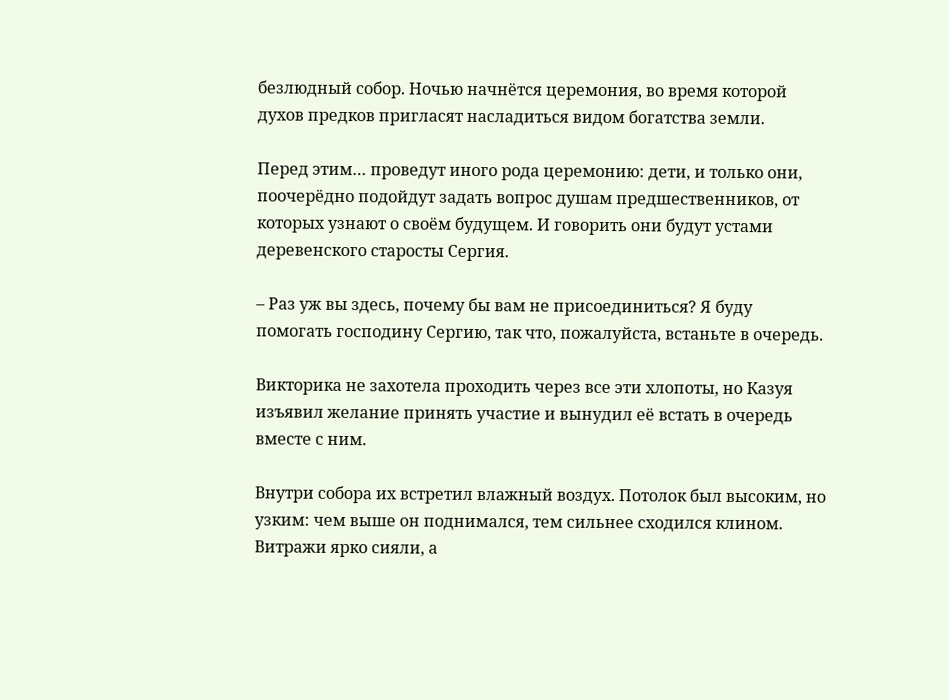безлюдный собор. Ночью начнётся церемония, во время которой духов предков пригласят насладиться видом богатства земли.

Перед этим… проведут иного рода церемонию: дети, и только они, поочерёдно подойдут задать вопрос душам предшественников, от которых узнают о своём будущем. И говорить они будут устами деревенского старосты Сергия.

– Раз уж вы здесь, почему бы вам не присоединиться? Я буду помогать господину Сергию, так что, пожалуйста, встаньте в очередь.

Викторика не захотела проходить через все эти хлопоты, но Казуя изъявил желание принять участие и вынудил её встать в очередь вместе с ним.

Внутри собора их встретил влажный воздух. Потолок был высоким, но узким: чем выше он поднимался, тем сильнее сходился клином. Витражи ярко сияли, а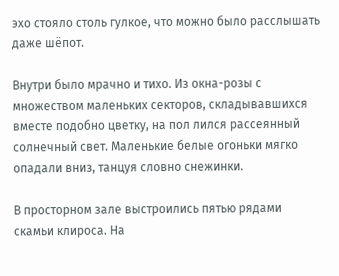эхо стояло столь гулкое, что можно было расслышать даже шёпот.

Внутри было мрачно и тихо. Из окна-розы с множеством маленьких секторов, складывавшихся вместе подобно цветку, на пол лился рассеянный солнечный свет. Маленькие белые огоньки мягко опадали вниз, танцуя словно снежинки.

В просторном зале выстроились пятью рядами скамьи клироса. На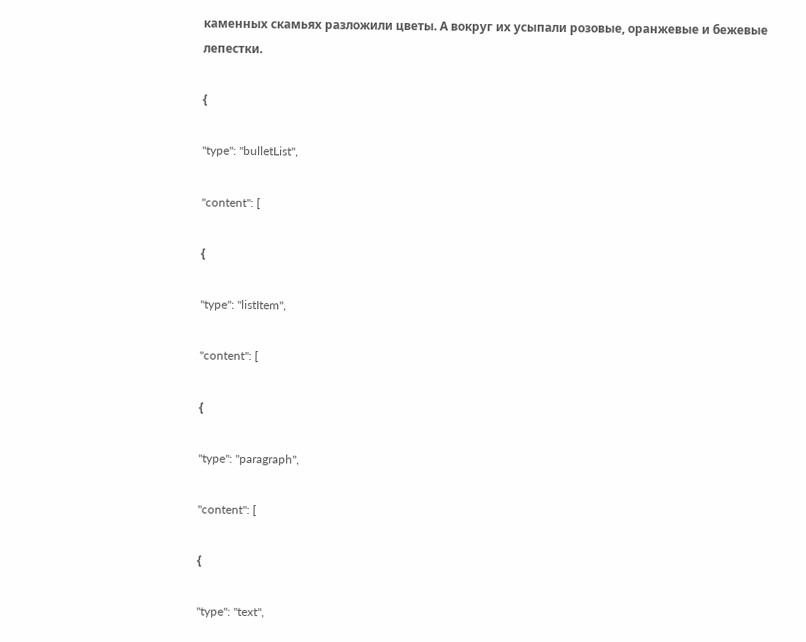каменных скамьях разложили цветы. А вокруг их усыпали розовые, оранжевые и бежевые лепестки.

{

"type": "bulletList",

"content": [

{

"type": "listItem",

"content": [

{

"type": "paragraph",

"content": [

{

"type": "text",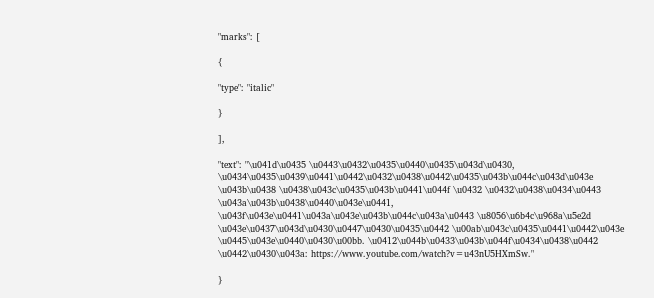"marks": [

{

"type": "italic"

}

],

"text": "\u041d\u0435 \u0443\u0432\u0435\u0440\u0435\u043d\u0430, \u0434\u0435\u0439\u0441\u0442\u0432\u0438\u0442\u0435\u043b\u044c\u043d\u043e \u043b\u0438 \u0438\u043c\u0435\u043b\u0441\u044f \u0432 \u0432\u0438\u0434\u0443 \u043a\u043b\u0438\u0440\u043e\u0441, \u043f\u043e\u0441\u043a\u043e\u043b\u044c\u043a\u0443 \u8056\u6b4c\u968a\u5e2d \u043e\u0437\u043d\u0430\u0447\u0430\u0435\u0442 \u00ab\u043c\u0435\u0441\u0442\u043e \u0445\u043e\u0440\u0430\u00bb. \u0412\u044b\u0433\u043b\u044f\u0434\u0438\u0442 \u0442\u0430\u043a: https://www.youtube.com/watch?v=u43nU5HXmSw."

}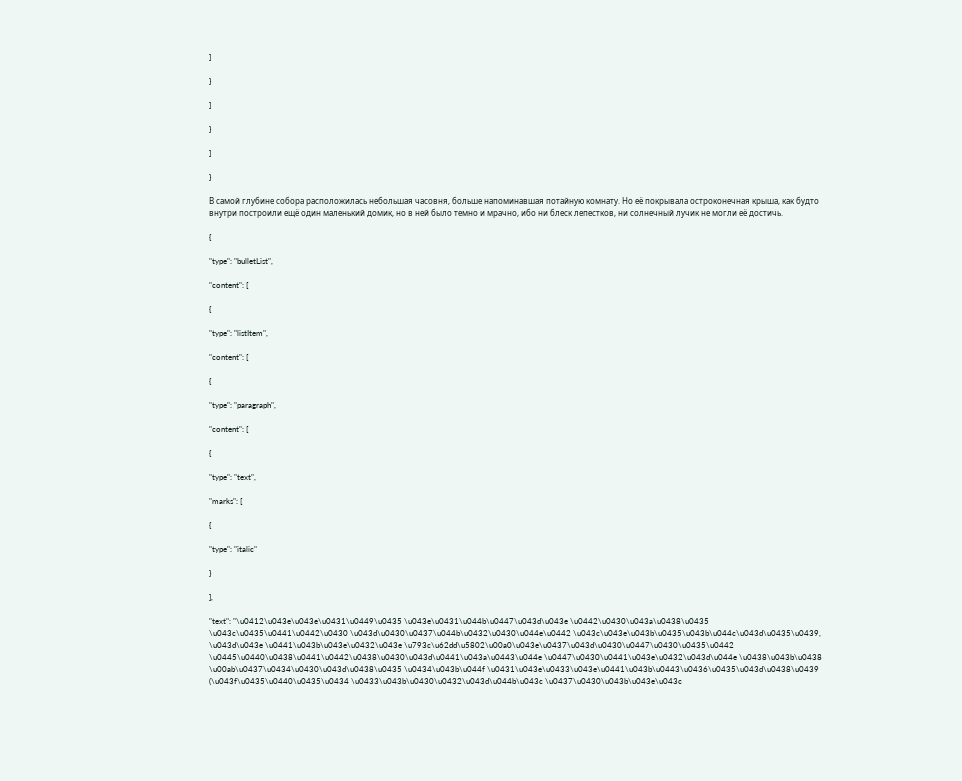]

}

]

}

]

}

В самой глубине собора расположилась небольшая часовня, больше напоминавшая потайную комнату. Но её покрывала остроконечная крыша, как будто внутри построили ещё один маленький домик, но в ней было темно и мрачно, ибо ни блеск лепестков, ни солнечный лучик не могли её достичь.

{

"type": "bulletList",

"content": [

{

"type": "listItem",

"content": [

{

"type": "paragraph",

"content": [

{

"type": "text",

"marks": [

{

"type": "italic"

}

],

"text": "\u0412\u043e\u043e\u0431\u0449\u0435 \u043e\u0431\u044b\u0447\u043d\u043e \u0442\u0430\u043a\u0438\u0435 \u043c\u0435\u0441\u0442\u0430 \u043d\u0430\u0437\u044b\u0432\u0430\u044e\u0442 \u043c\u043e\u043b\u0435\u043b\u044c\u043d\u0435\u0439, \u043d\u043e \u0441\u043b\u043e\u0432\u043e \u793c\u62dd\u5802\u00a0\u043e\u0437\u043d\u0430\u0447\u0430\u0435\u0442 \u0445\u0440\u0438\u0441\u0442\u0438\u0430\u043d\u0441\u043a\u0443\u044e \u0447\u0430\u0441\u043e\u0432\u043d\u044e \u0438\u043b\u0438 \u00ab\u0437\u0434\u0430\u043d\u0438\u0435 \u0434\u043b\u044f \u0431\u043e\u0433\u043e\u0441\u043b\u0443\u0436\u0435\u043d\u0438\u0439 (\u043f\u0435\u0440\u0435\u0434 \u0433\u043b\u0430\u0432\u043d\u044b\u043c \u0437\u0430\u043b\u043e\u043c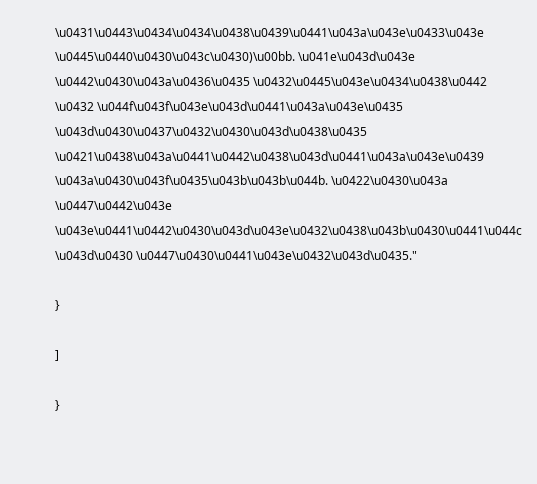\u0431\u0443\u0434\u0434\u0438\u0439\u0441\u043a\u043e\u0433\u043e \u0445\u0440\u0430\u043c\u0430)\u00bb. \u041e\u043d\u043e \u0442\u0430\u043a\u0436\u0435 \u0432\u0445\u043e\u0434\u0438\u0442 \u0432 \u044f\u043f\u043e\u043d\u0441\u043a\u043e\u0435 \u043d\u0430\u0437\u0432\u0430\u043d\u0438\u0435 \u0421\u0438\u043a\u0441\u0442\u0438\u043d\u0441\u043a\u043e\u0439 \u043a\u0430\u043f\u0435\u043b\u043b\u044b. \u0422\u0430\u043a \u0447\u0442\u043e \u043e\u0441\u0442\u0430\u043d\u043e\u0432\u0438\u043b\u0430\u0441\u044c \u043d\u0430 \u0447\u0430\u0441\u043e\u0432\u043d\u0435."

}

]

}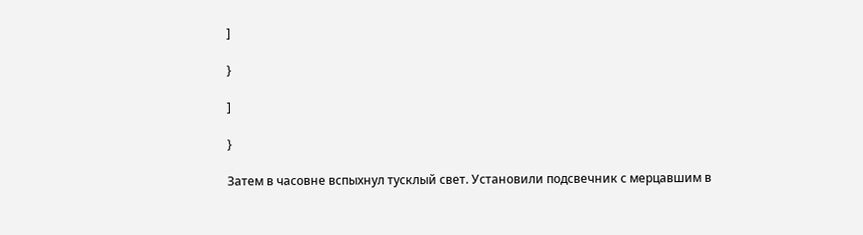]

}

]

}

Затем в часовне вспыхнул тусклый свет. Установили подсвечник с мерцавшим в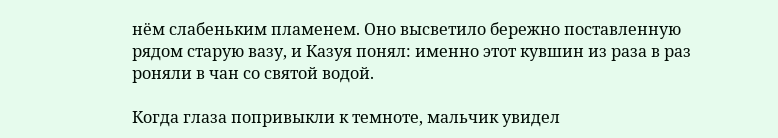нём слабеньким пламенем. Оно высветило бережно поставленную рядом старую вазу, и Казуя понял: именно этот кувшин из раза в раз роняли в чан со святой водой.

Когда глаза попривыкли к темноте, мальчик увидел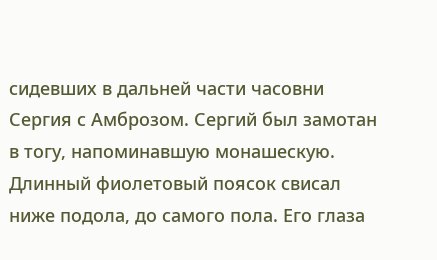сидевших в дальней части часовни Сергия с Амброзом. Сергий был замотан в тогу, напоминавшую монашескую. Длинный фиолетовый поясок свисал ниже подола, до самого пола. Его глаза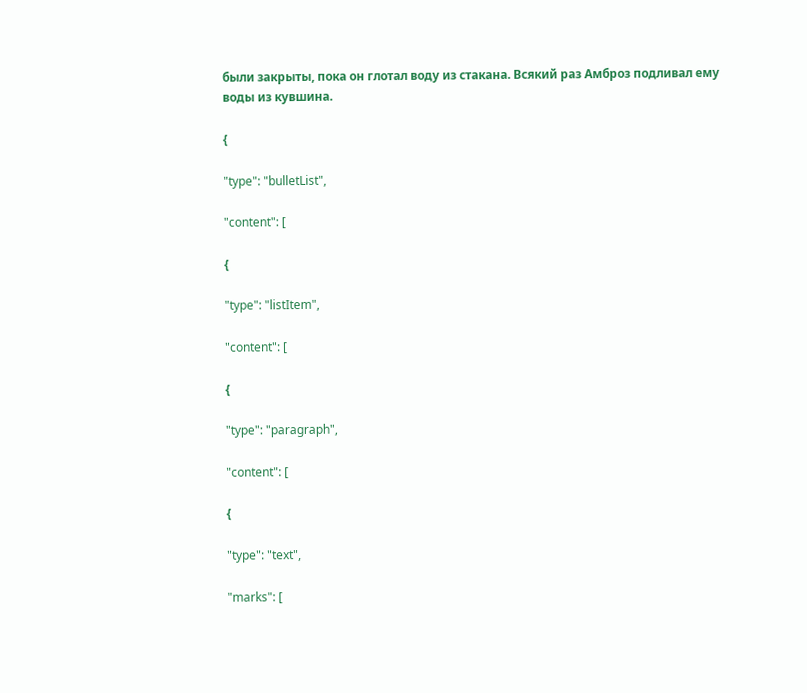были закрыты, пока он глотал воду из стакана. Всякий раз Амброз подливал ему воды из кувшина.

{

"type": "bulletList",

"content": [

{

"type": "listItem",

"content": [

{

"type": "paragraph",

"content": [

{

"type": "text",

"marks": [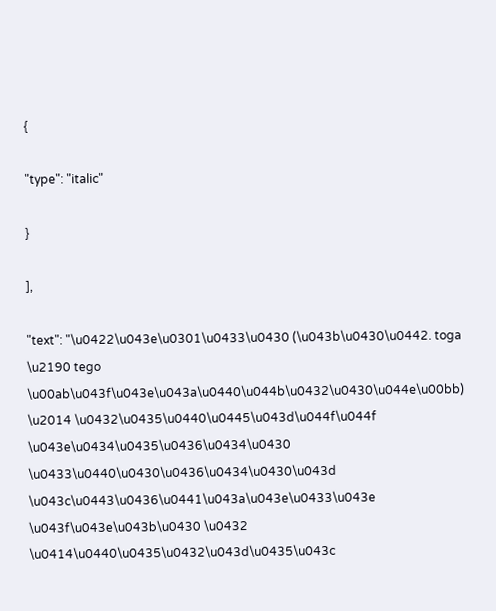{

"type": "italic"

}

],

"text": "\u0422\u043e\u0301\u0433\u0430 (\u043b\u0430\u0442. toga \u2190 tego \u00ab\u043f\u043e\u043a\u0440\u044b\u0432\u0430\u044e\u00bb) \u2014 \u0432\u0435\u0440\u0445\u043d\u044f\u044f \u043e\u0434\u0435\u0436\u0434\u0430 \u0433\u0440\u0430\u0436\u0434\u0430\u043d \u043c\u0443\u0436\u0441\u043a\u043e\u0433\u043e \u043f\u043e\u043b\u0430 \u0432 \u0414\u0440\u0435\u0432\u043d\u0435\u043c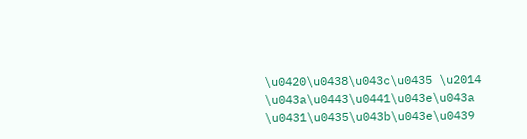\u0420\u0438\u043c\u0435 \u2014 \u043a\u0443\u0441\u043e\u043a \u0431\u0435\u043b\u043e\u0439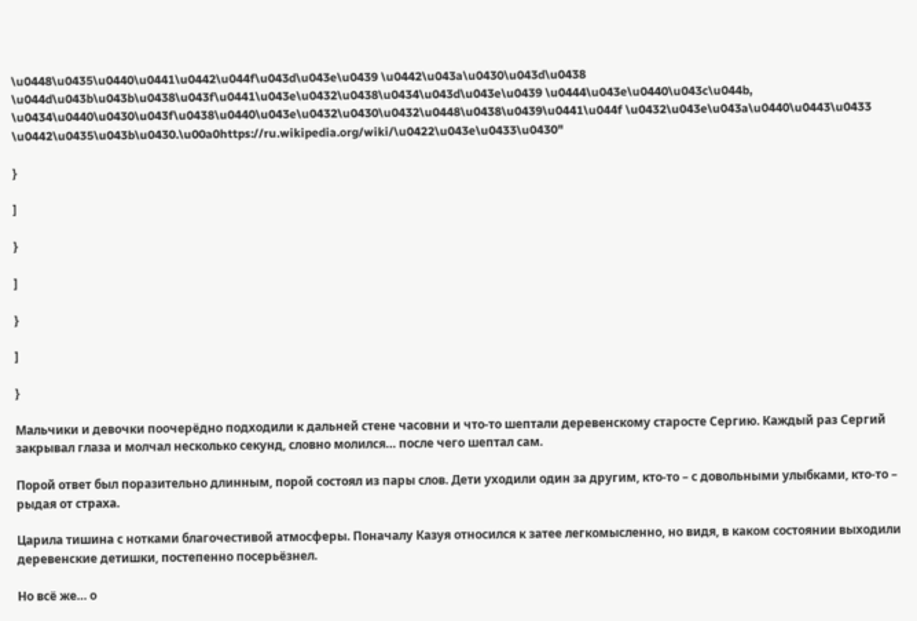\u0448\u0435\u0440\u0441\u0442\u044f\u043d\u043e\u0439 \u0442\u043a\u0430\u043d\u0438 \u044d\u043b\u043b\u0438\u043f\u0441\u043e\u0432\u0438\u0434\u043d\u043e\u0439 \u0444\u043e\u0440\u043c\u044b, \u0434\u0440\u0430\u043f\u0438\u0440\u043e\u0432\u0430\u0432\u0448\u0438\u0439\u0441\u044f \u0432\u043e\u043a\u0440\u0443\u0433 \u0442\u0435\u043b\u0430.\u00a0https://ru.wikipedia.org/wiki/\u0422\u043e\u0433\u0430"

}

]

}

]

}

]

}

Мальчики и девочки поочерёдно подходили к дальней стене часовни и что-то шептали деревенскому старосте Сергию. Каждый раз Сергий закрывал глаза и молчал несколько секунд, словно молился… после чего шептал сам.

Порой ответ был поразительно длинным, порой состоял из пары слов. Дети уходили один за другим, кто-то – с довольными улыбками, кто-то – рыдая от страха.

Царила тишина с нотками благочестивой атмосферы. Поначалу Казуя относился к затее легкомысленно, но видя, в каком состоянии выходили деревенские детишки, постепенно посерьёзнел.

Но всё же… о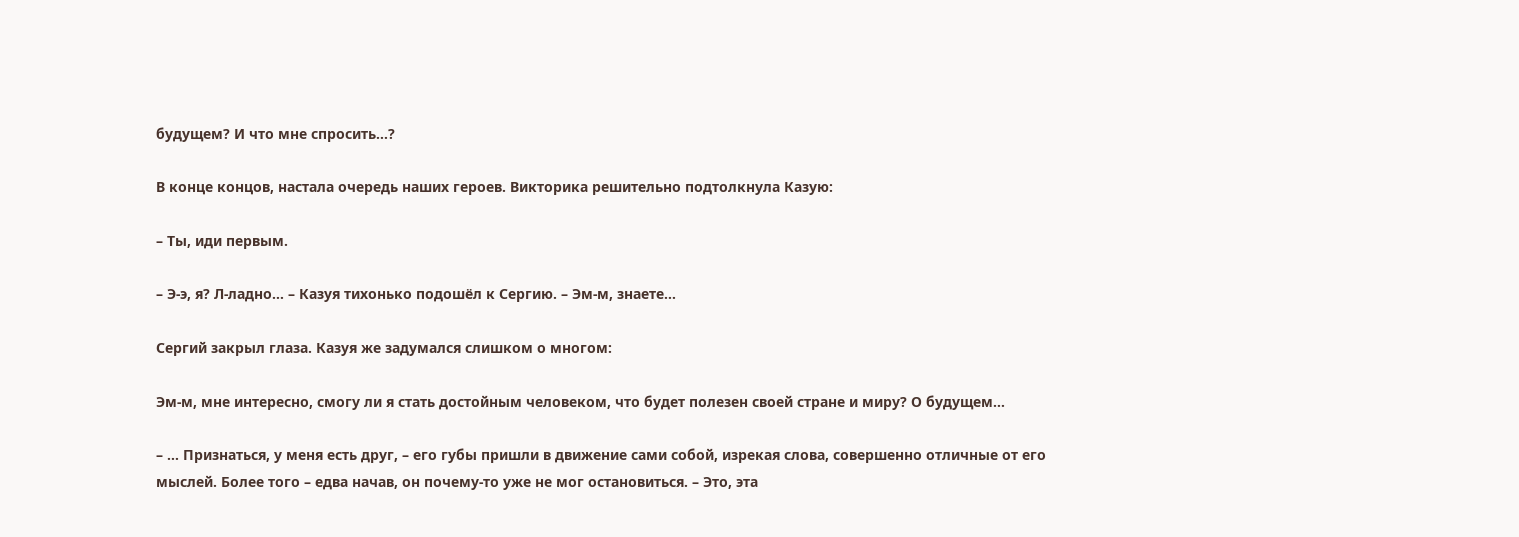будущем? И что мне спросить…?

В конце концов, настала очередь наших героев. Викторика решительно подтолкнула Казую:

– Ты, иди первым.

– Э-э, я? Л-ладно… – Казуя тихонько подошёл к Сергию. – Эм-м, знаете…

Сергий закрыл глаза. Казуя же задумался слишком о многом:

Эм-м, мне интересно, смогу ли я стать достойным человеком, что будет полезен своей стране и миру? О будущем…

– … Признаться, у меня есть друг, – его губы пришли в движение сами собой, изрекая слова, совершенно отличные от его мыслей. Более того – едва начав, он почему-то уже не мог остановиться. – Это, эта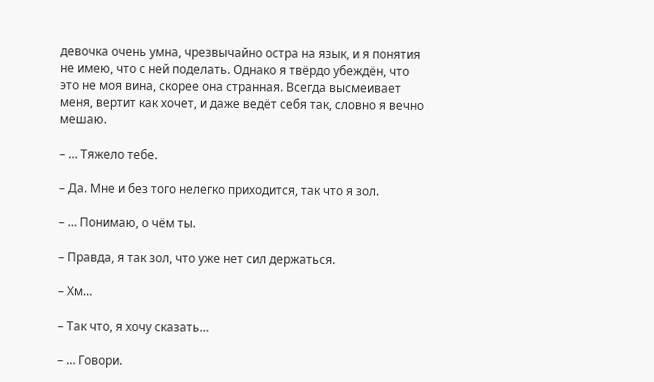девочка очень умна, чрезвычайно остра на язык, и я понятия не имею, что с ней поделать. Однако я твёрдо убеждён, что это не моя вина, скорее она странная. Всегда высмеивает меня, вертит как хочет, и даже ведёт себя так, словно я вечно мешаю.

– … Тяжело тебе.

– Да. Мне и без того нелегко приходится, так что я зол.

– … Понимаю, о чём ты.

– Правда, я так зол, что уже нет сил держаться.

– Хм…

– Так что, я хочу сказать…

– … Говори.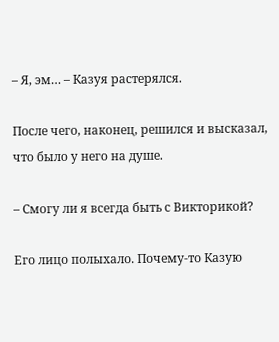– Я, эм… – Казуя растерялся.

После чего, наконец, решился и высказал, что было у него на душе.

– Смогу ли я всегда быть с Викторикой?

Его лицо полыхало. Почему-то Казую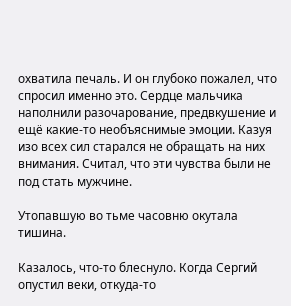охватила печаль. И он глубоко пожалел, что спросил именно это. Сердце мальчика наполнили разочарование, предвкушение и ещё какие-то необъяснимые эмоции. Казуя изо всех сил старался не обращать на них внимания. Считал, что эти чувства были не под стать мужчине.

Утопавшую во тьме часовню окутала тишина.

Казалось, что-то блеснуло. Когда Сергий опустил веки, откуда-то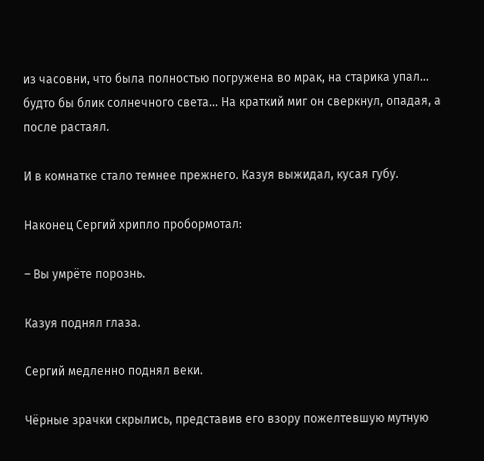из часовни, что была полностью погружена во мрак, на старика упал… будто бы блик солнечного света… На краткий миг он сверкнул, опадая, а после растаял.

И в комнатке стало темнее прежнего. Казуя выжидал, кусая губу.

Наконец Сергий хрипло пробормотал:

– Вы умрёте порознь.

Казуя поднял глаза.

Сергий медленно поднял веки.

Чёрные зрачки скрылись, представив его взору пожелтевшую мутную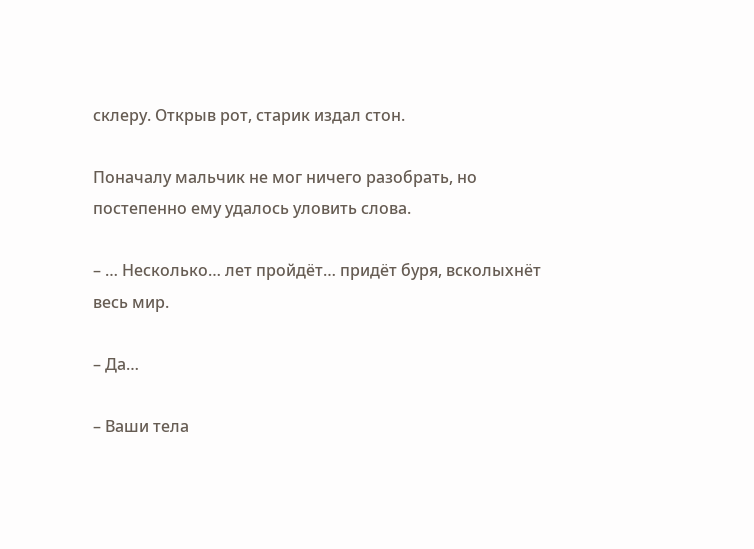склеру. Открыв рот, старик издал стон.

Поначалу мальчик не мог ничего разобрать, но постепенно ему удалось уловить слова.

– … Несколько… лет пройдёт… придёт буря, всколыхнёт весь мир.

– Да…

– Ваши тела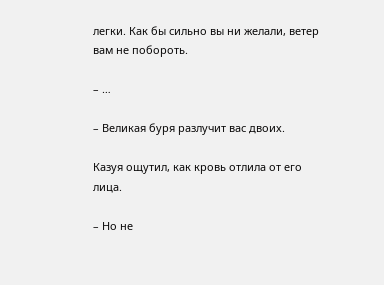легки. Как бы сильно вы ни желали, ветер вам не побороть.

– …

– Великая буря разлучит вас двоих.

Казуя ощутил, как кровь отлила от его лица.

– Но не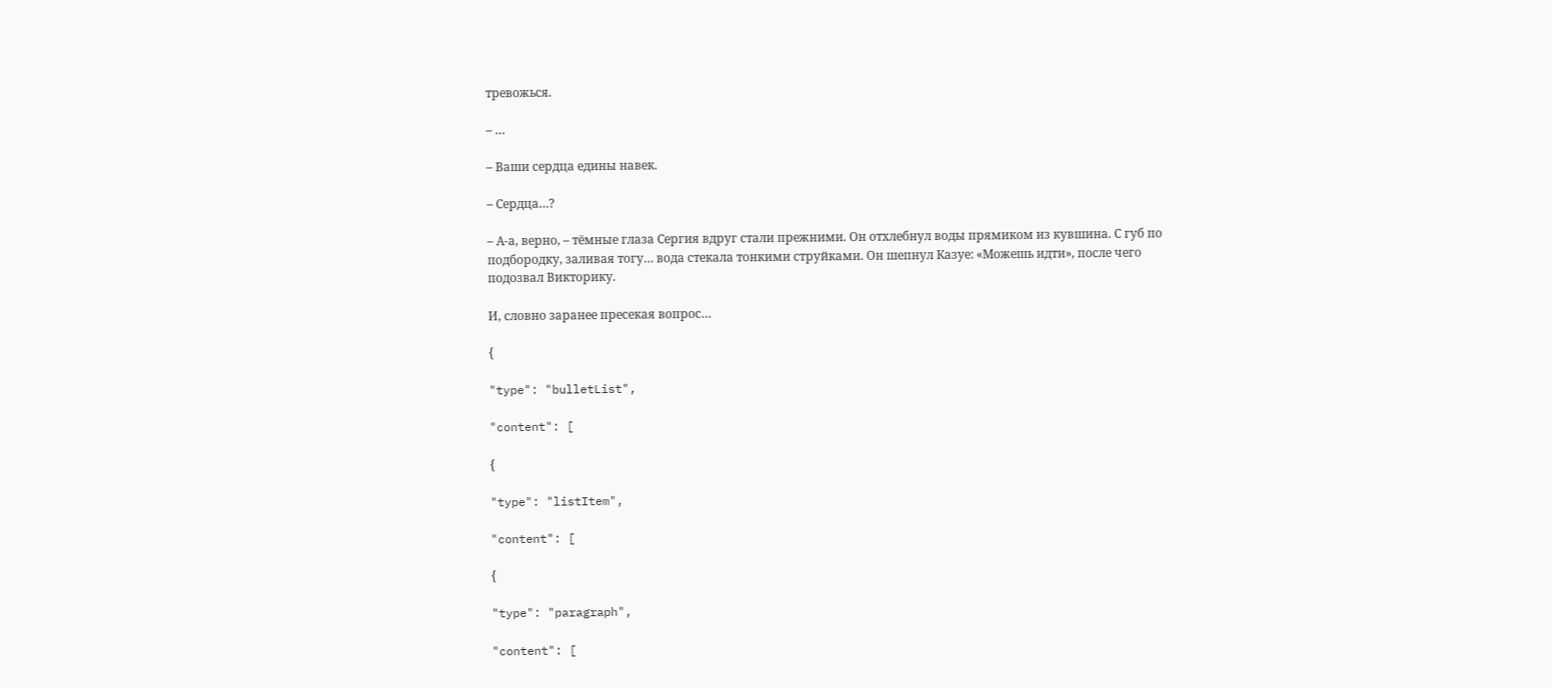тревожься.

– …

– Ваши сердца едины навек.

– Сердца…?

– А-а, верно, – тёмные глаза Сергия вдруг стали прежними. Он отхлебнул воды прямиком из кувшина. С губ по подбородку, заливая тогу… вода стекала тонкими струйками. Он шепнул Казуе: «Можешь идти», после чего подозвал Викторику.

И, словно заранее пресекая вопрос…

{

"type": "bulletList",

"content": [

{

"type": "listItem",

"content": [

{

"type": "paragraph",

"content": [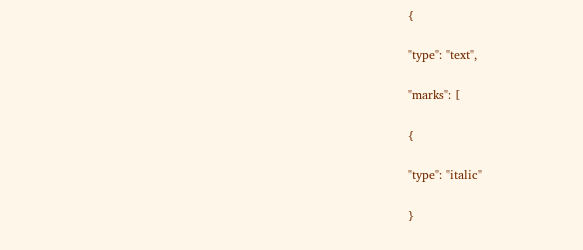{

"type": "text",

"marks": [

{

"type": "italic"

}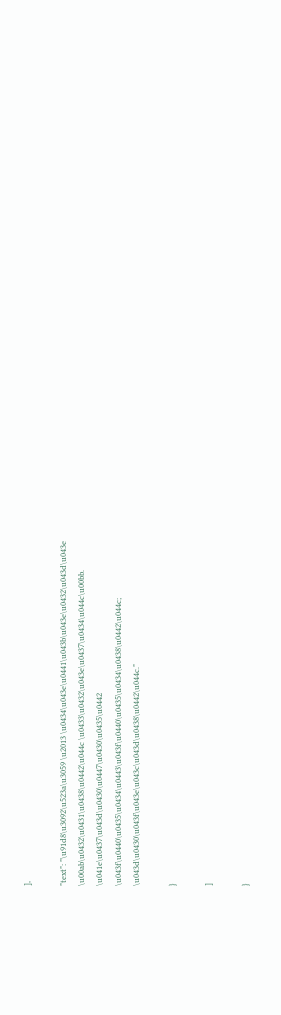],

"text": "\u91d8\u3092\u523a\u3059 \u2013 \u0434\u043e\u0441\u043b\u043e\u0432\u043d\u043e \u00ab\u0432\u0431\u0438\u0442\u044c \u0433\u0432\u043e\u0437\u0434\u044c\u00bb. \u041e\u0437\u043d\u0430\u0447\u0430\u0435\u0442 \u043f\u0440\u0435\u0434\u0443\u043f\u0440\u0435\u0434\u0438\u0442\u044c; \u043d\u0430\u043f\u043e\u043c\u043d\u0438\u0442\u044c."

}

]

}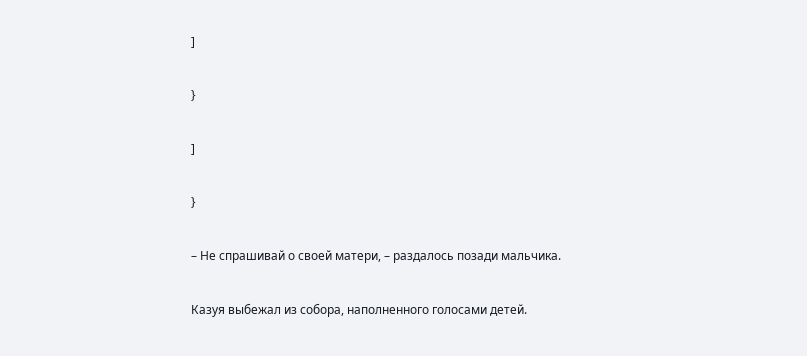]

}

]

}

– Не спрашивай о своей матери, – раздалось позади мальчика.

Казуя выбежал из собора, наполненного голосами детей.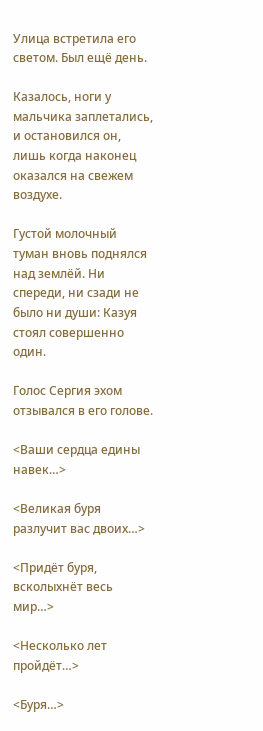Улица встретила его светом. Был ещё день.

Казалось, ноги у мальчика заплетались, и остановился он, лишь когда наконец оказался на свежем воздухе.

Густой молочный туман вновь поднялся над землёй. Ни спереди, ни сзади не было ни души: Казуя стоял совершенно один.

Голос Сергия эхом отзывался в его голове.

<Ваши сердца едины навек…>

<Великая буря разлучит вас двоих…>

<Придёт буря, всколыхнёт весь мир…>

<Несколько лет пройдёт…>

<Буря…>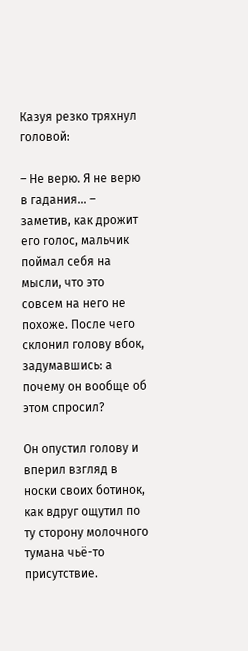Казуя резко тряхнул головой:

– Не верю. Я не верю в гадания… – заметив, как дрожит его голос, мальчик поймал себя на мысли, что это совсем на него не похоже. После чего склонил голову вбок, задумавшись: а почему он вообще об этом спросил?

Он опустил голову и вперил взгляд в носки своих ботинок, как вдруг ощутил по ту сторону молочного тумана чьё-то присутствие.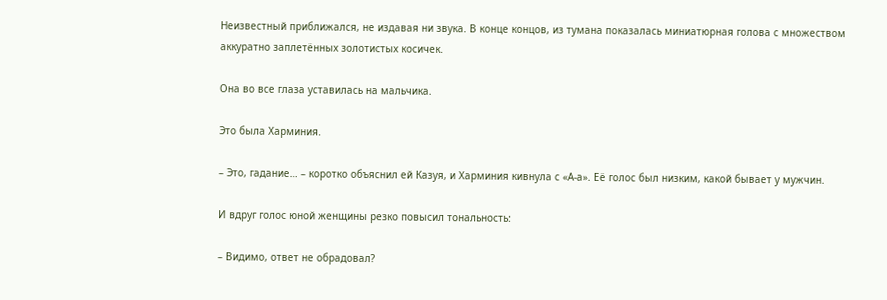Неизвестный приближался, не издавая ни звука. В конце концов, из тумана показалась миниатюрная голова с множеством аккуратно заплетённых золотистых косичек.

Она во все глаза уставилась на мальчика.

Это была Харминия.

– Это, гадание… – коротко объяснил ей Казуя, и Харминия кивнула с «А-а». Её голос был низким, какой бывает у мужчин.

И вдруг голос юной женщины резко повысил тональность:

– Видимо, ответ не обрадовал?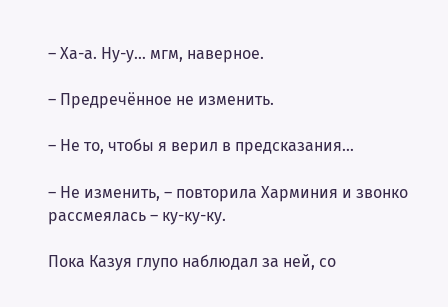– Ха-а. Ну-у… мгм, наверное.

– Предречённое не изменить.

– Не то, чтобы я верил в предсказания…

– Не изменить, – повторила Харминия и звонко рассмеялась – ку-ку-ку.

Пока Казуя глупо наблюдал за ней, со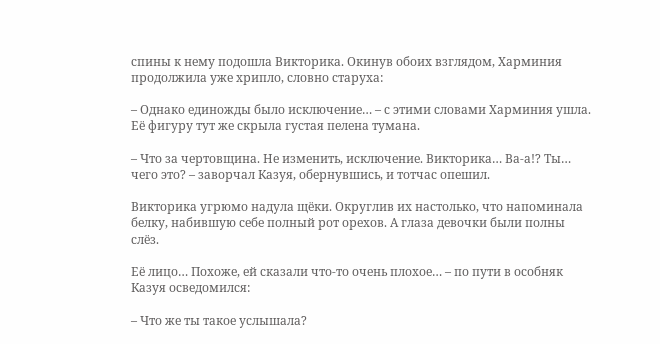спины к нему подошла Викторика. Окинув обоих взглядом, Харминия продолжила уже хрипло, словно старуха:

– Однако единожды было исключение… – с этими словами Харминия ушла. Её фигуру тут же скрыла густая пелена тумана.

– Что за чертовщина. Не изменить, исключение. Викторика… Ва-а!? Ты… чего это? – заворчал Казуя, обернувшись, и тотчас опешил.

Викторика угрюмо надула щёки. Округлив их настолько, что напоминала белку, набившую себе полный рот орехов. А глаза девочки были полны слёз.

Её лицо… Похоже, ей сказали что-то очень плохое… – по пути в особняк Казуя осведомился:

– Что же ты такое услышала?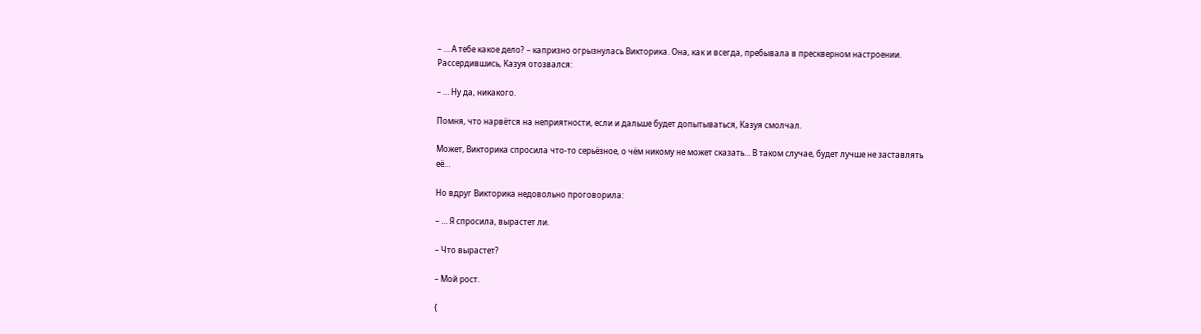– … А тебе какое дело? – капризно огрызнулась Викторика. Она, как и всегда, пребывала в прескверном настроении. Рассердившись, Казуя отозвался:

– … Ну да, никакого.

Помня, что нарвётся на неприятности, если и дальше будет допытываться, Казуя смолчал.

Может, Викторика спросила что-то серьёзное, о чём никому не может сказать… В таком случае, будет лучше не заставлять её…

Но вдруг Викторика недовольно проговорила:

– … Я спросила, вырастет ли.

– Что вырастет?

– Мой рост.

{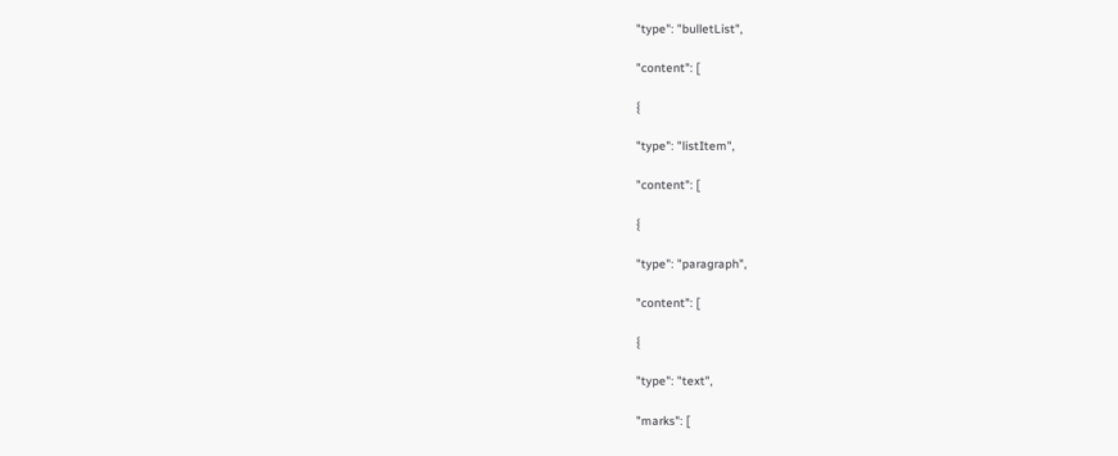"type": "bulletList",

"content": [

{

"type": "listItem",

"content": [

{

"type": "paragraph",

"content": [

{

"type": "text",

"marks": [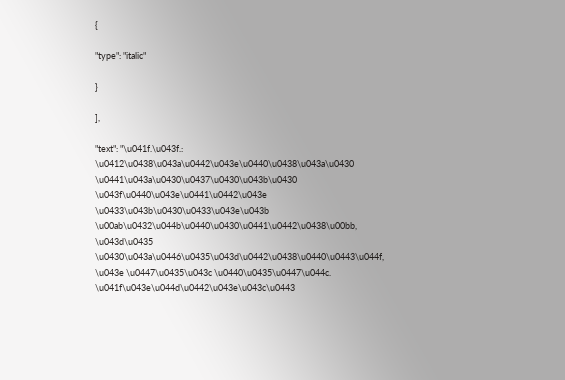{

"type": "italic"

}

],

"text": "\u041f.\u043f.: \u0412\u0438\u043a\u0442\u043e\u0440\u0438\u043a\u0430 \u0441\u043a\u0430\u0437\u0430\u043b\u0430 \u043f\u0440\u043e\u0441\u0442\u043e \u0433\u043b\u0430\u0433\u043e\u043b \u00ab\u0432\u044b\u0440\u0430\u0441\u0442\u0438\u00bb, \u043d\u0435 \u0430\u043a\u0446\u0435\u043d\u0442\u0438\u0440\u0443\u044f, \u043e \u0447\u0435\u043c \u0440\u0435\u0447\u044c. \u041f\u043e\u044d\u0442\u043e\u043c\u0443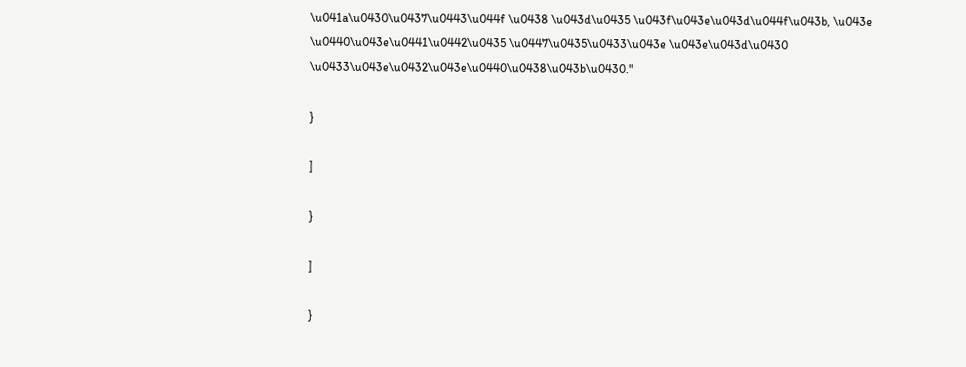\u041a\u0430\u0437\u0443\u044f \u0438 \u043d\u0435 \u043f\u043e\u043d\u044f\u043b, \u043e \u0440\u043e\u0441\u0442\u0435 \u0447\u0435\u0433\u043e \u043e\u043d\u0430 \u0433\u043e\u0432\u043e\u0440\u0438\u043b\u0430."

}

]

}

]

}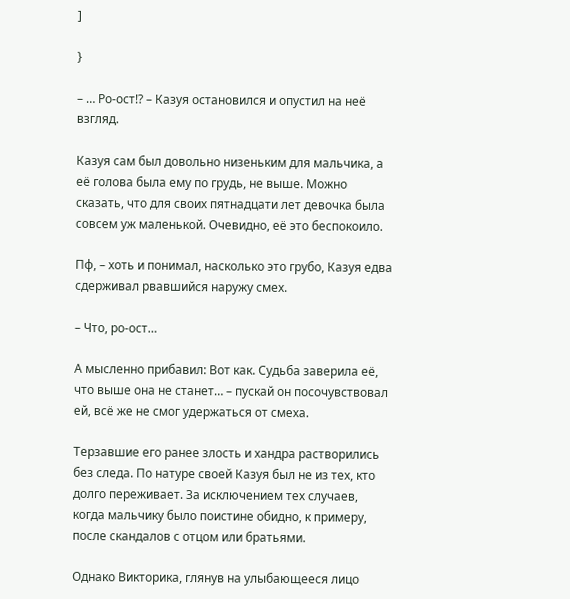]

}

– … Ро-ост!? – Казуя остановился и опустил на неё взгляд.

Казуя сам был довольно низеньким для мальчика, а её голова была ему по грудь, не выше. Можно сказать, что для своих пятнадцати лет девочка была совсем уж маленькой. Очевидно, её это беспокоило.

Пф, – хоть и понимал, насколько это грубо, Казуя едва сдерживал рвавшийся наружу смех.

– Что, ро-ост…

А мысленно прибавил: Вот как. Судьба заверила её, что выше она не станет… – пускай он посочувствовал ей, всё же не смог удержаться от смеха.

Терзавшие его ранее злость и хандра растворились без следа. По натуре своей Казуя был не из тех, кто долго переживает. За исключением тех случаев, когда мальчику было поистине обидно, к примеру, после скандалов с отцом или братьями.

Однако Викторика, глянув на улыбающееся лицо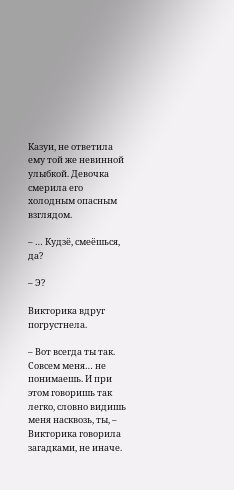Казуи, не ответила ему той же невинной улыбкой. Девочка смерила его холодным опасным взглядом.

– … Кудзё, смеёшься, да?

– Э?

Викторика вдруг погрустнела.

– Вот всегда ты так. Совсем меня… не понимаешь. И при этом говоришь так легко, словно видишь меня насквозь, ты, – Викторика говорила загадками, не иначе.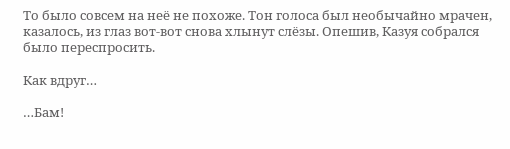То было совсем на неё не похоже. Тон голоса был необычайно мрачен, казалось, из глаз вот-вот снова хлынут слёзы. Опешив, Казуя собрался было переспросить.

Как вдруг…

…Бам!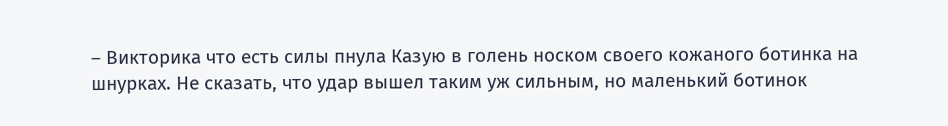– Викторика что есть силы пнула Казую в голень носком своего кожаного ботинка на шнурках. Не сказать, что удар вышел таким уж сильным, но маленький ботинок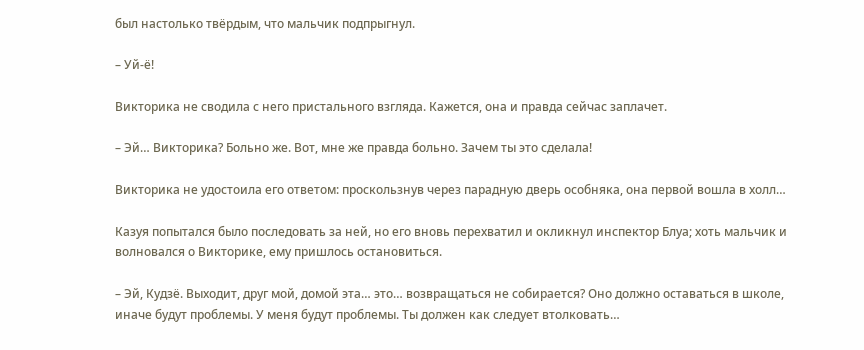был настолько твёрдым, что мальчик подпрыгнул.

– Уй-ё!

Викторика не сводила с него пристального взгляда. Кажется, она и правда сейчас заплачет.

– Эй… Викторика? Больно же. Вот, мне же правда больно. Зачем ты это сделала!

Викторика не удостоила его ответом: проскользнув через парадную дверь особняка, она первой вошла в холл…

Казуя попытался было последовать за ней, но его вновь перехватил и окликнул инспектор Блуа; хоть мальчик и волновался о Викторике, ему пришлось остановиться.

– Эй, Кудзё. Выходит, друг мой, домой эта… это… возвращаться не собирается? Оно должно оставаться в школе, иначе будут проблемы. У меня будут проблемы. Ты должен как следует втолковать…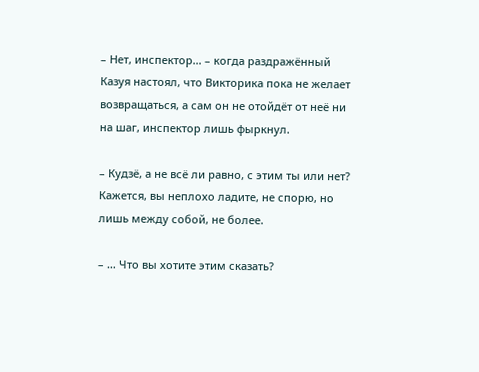– Нет, инспектор… – когда раздражённый Казуя настоял, что Викторика пока не желает возвращаться, а сам он не отойдёт от неё ни на шаг, инспектор лишь фыркнул.

– Кудзё, а не всё ли равно, с этим ты или нет? Кажется, вы неплохо ладите, не спорю, но лишь между собой, не более.

– … Что вы хотите этим сказать?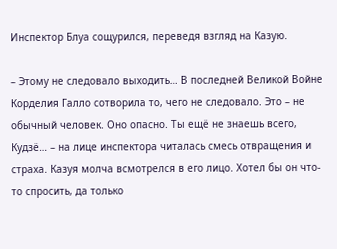Инспектор Блуа сощурился, переведя взгляд на Казую.

– Этому не следовало выходить… В последней Великой Войне Корделия Галло сотворила то, чего не следовало. Это – не обычный человек. Оно опасно. Ты ещё не знаешь всего, Кудзё… – на лице инспектора читалась смесь отвращения и страха. Казуя молча всмотрелся в его лицо. Хотел бы он что-то спросить, да только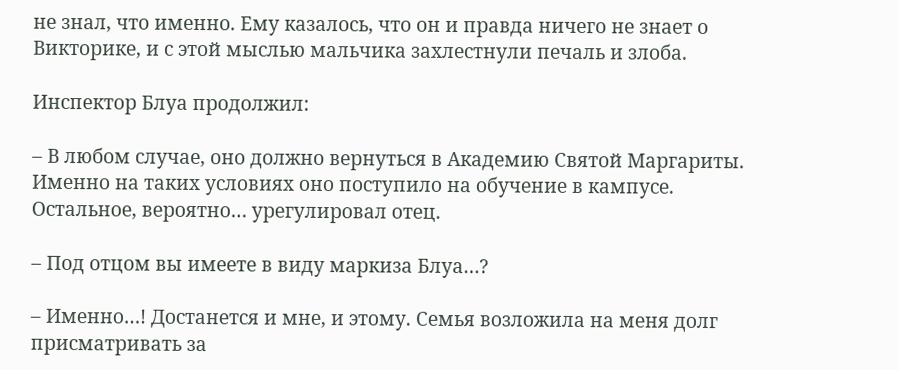не знал, что именно. Ему казалось, что он и правда ничего не знает о Викторике, и с этой мыслью мальчика захлестнули печаль и злоба.

Инспектор Блуа продолжил:

– В любом случае, оно должно вернуться в Академию Святой Маргариты. Именно на таких условиях оно поступило на обучение в кампусе. Остальное, вероятно… урегулировал отец.

– Под отцом вы имеете в виду маркиза Блуа…?

– Именно…! Достанется и мне, и этому. Семья возложила на меня долг присматривать за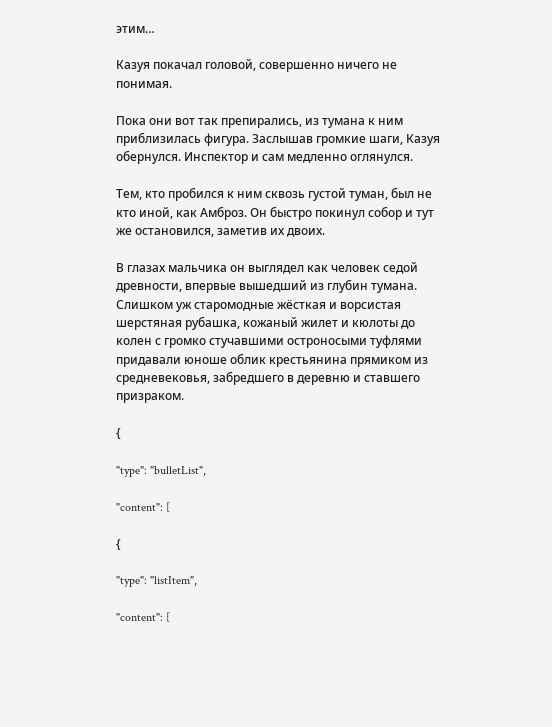этим…

Казуя покачал головой, совершенно ничего не понимая.

Пока они вот так препирались, из тумана к ним приблизилась фигура. Заслышав громкие шаги, Казуя обернулся. Инспектор и сам медленно оглянулся.

Тем, кто пробился к ним сквозь густой туман, был не кто иной, как Амброз. Он быстро покинул собор и тут же остановился, заметив их двоих.

В глазах мальчика он выглядел как человек седой древности, впервые вышедший из глубин тумана. Слишком уж старомодные жёсткая и ворсистая шерстяная рубашка, кожаный жилет и кюлоты до колен с громко стучавшими остроносыми туфлями придавали юноше облик крестьянина прямиком из средневековья, забредшего в деревню и ставшего призраком.

{

"type": "bulletList",

"content": [

{

"type": "listItem",

"content": [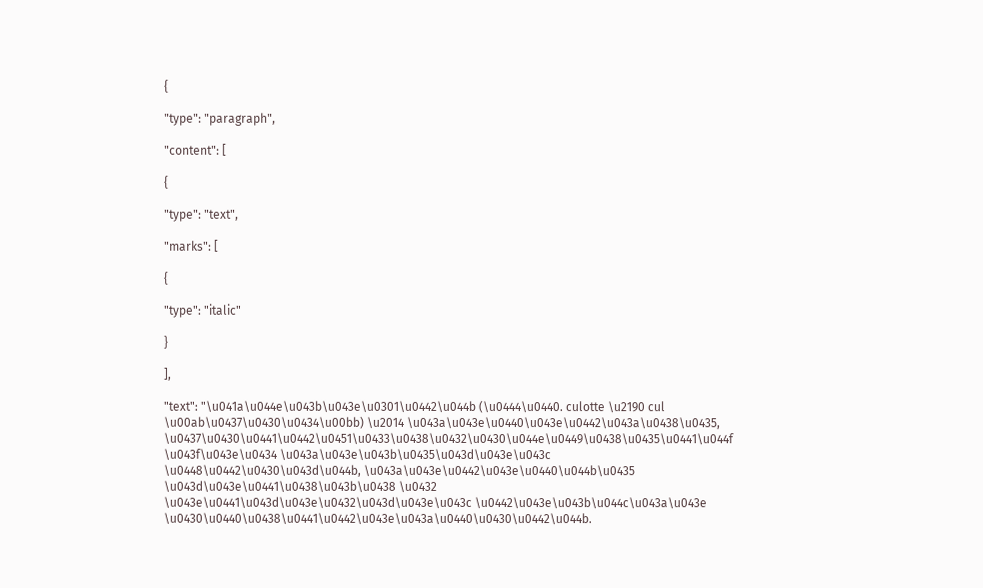{

"type": "paragraph",

"content": [

{

"type": "text",

"marks": [

{

"type": "italic"

}

],

"text": "\u041a\u044e\u043b\u043e\u0301\u0442\u044b (\u0444\u0440. culotte \u2190 cul \u00ab\u0437\u0430\u0434\u00bb) \u2014 \u043a\u043e\u0440\u043e\u0442\u043a\u0438\u0435, \u0437\u0430\u0441\u0442\u0451\u0433\u0438\u0432\u0430\u044e\u0449\u0438\u0435\u0441\u044f \u043f\u043e\u0434 \u043a\u043e\u043b\u0435\u043d\u043e\u043c \u0448\u0442\u0430\u043d\u044b, \u043a\u043e\u0442\u043e\u0440\u044b\u0435 \u043d\u043e\u0441\u0438\u043b\u0438 \u0432 \u043e\u0441\u043d\u043e\u0432\u043d\u043e\u043c \u0442\u043e\u043b\u044c\u043a\u043e \u0430\u0440\u0438\u0441\u0442\u043e\u043a\u0440\u0430\u0442\u044b.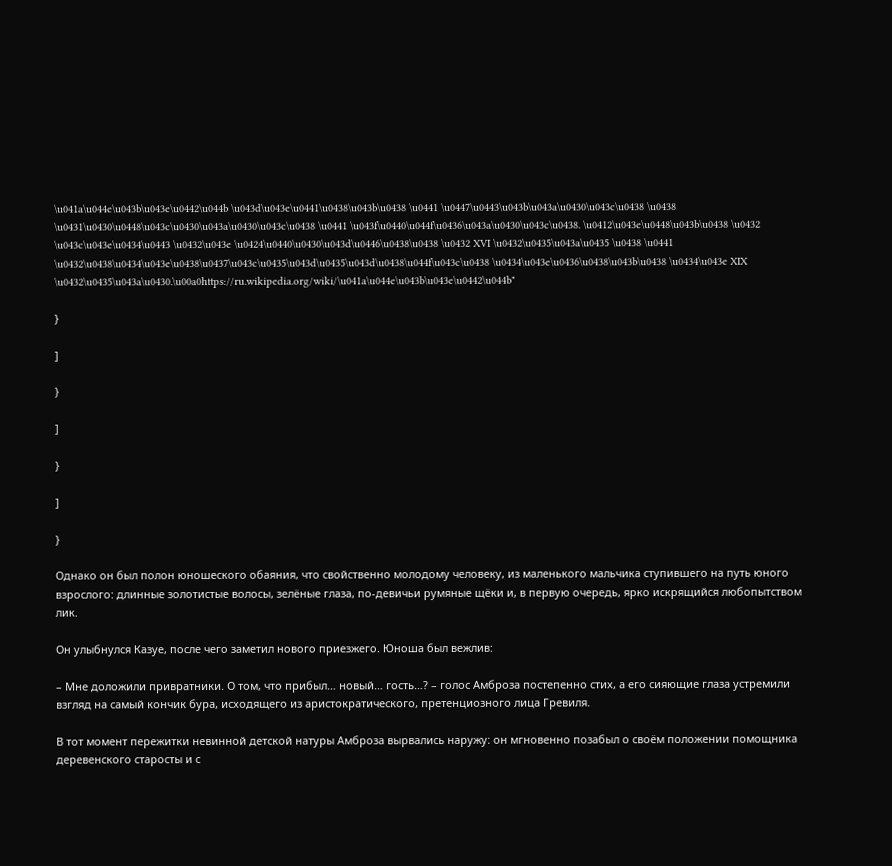\u041a\u044e\u043b\u043e\u0442\u044b \u043d\u043e\u0441\u0438\u043b\u0438 \u0441 \u0447\u0443\u043b\u043a\u0430\u043c\u0438 \u0438 \u0431\u0430\u0448\u043c\u0430\u043a\u0430\u043c\u0438 \u0441 \u043f\u0440\u044f\u0436\u043a\u0430\u043c\u0438. \u0412\u043e\u0448\u043b\u0438 \u0432 \u043c\u043e\u0434\u0443 \u0432\u043e \u0424\u0440\u0430\u043d\u0446\u0438\u0438 \u0432 XVI \u0432\u0435\u043a\u0435 \u0438 \u0441 \u0432\u0438\u0434\u043e\u0438\u0437\u043c\u0435\u043d\u0435\u043d\u0438\u044f\u043c\u0438 \u0434\u043e\u0436\u0438\u043b\u0438 \u0434\u043e XIX \u0432\u0435\u043a\u0430.\u00a0https://ru.wikipedia.org/wiki/\u041a\u044e\u043b\u043e\u0442\u044b"

}

]

}

]

}

]

}

Однако он был полон юношеского обаяния, что свойственно молодому человеку, из маленького мальчика ступившего на путь юного взрослого: длинные золотистые волосы, зелёные глаза, по-девичьи румяные щёки и, в первую очередь, ярко искрящийся любопытством лик.

Он улыбнулся Казуе, после чего заметил нового приезжего. Юноша был вежлив:

– Мне доложили привратники. О том, что прибыл… новый… гость…? – голос Амброза постепенно стих, а его сияющие глаза устремили взгляд на самый кончик бура, исходящего из аристократического, претенциозного лица Гревиля.

В тот момент пережитки невинной детской натуры Амброза вырвались наружу: он мгновенно позабыл о своём положении помощника деревенского старосты и с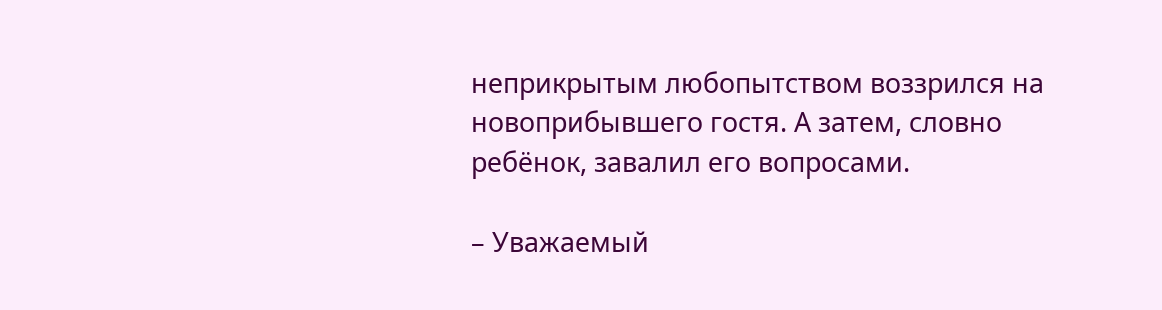неприкрытым любопытством воззрился на новоприбывшего гостя. А затем, словно ребёнок, завалил его вопросами.

– Уважаемый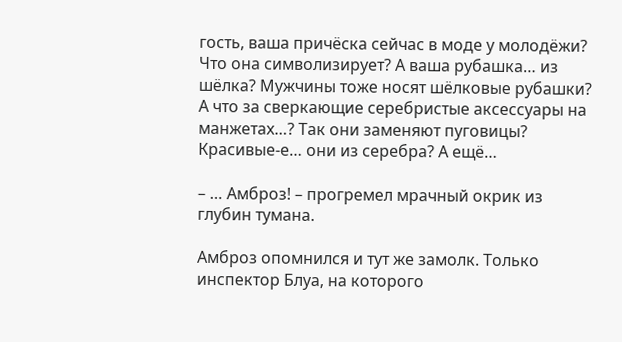гость, ваша причёска сейчас в моде у молодёжи? Что она символизирует? А ваша рубашка… из шёлка? Мужчины тоже носят шёлковые рубашки? А что за сверкающие серебристые аксессуары на манжетах…? Так они заменяют пуговицы? Красивые-е… они из серебра? А ещё…

– … Амброз! – прогремел мрачный окрик из глубин тумана.

Амброз опомнился и тут же замолк. Только инспектор Блуа, на которого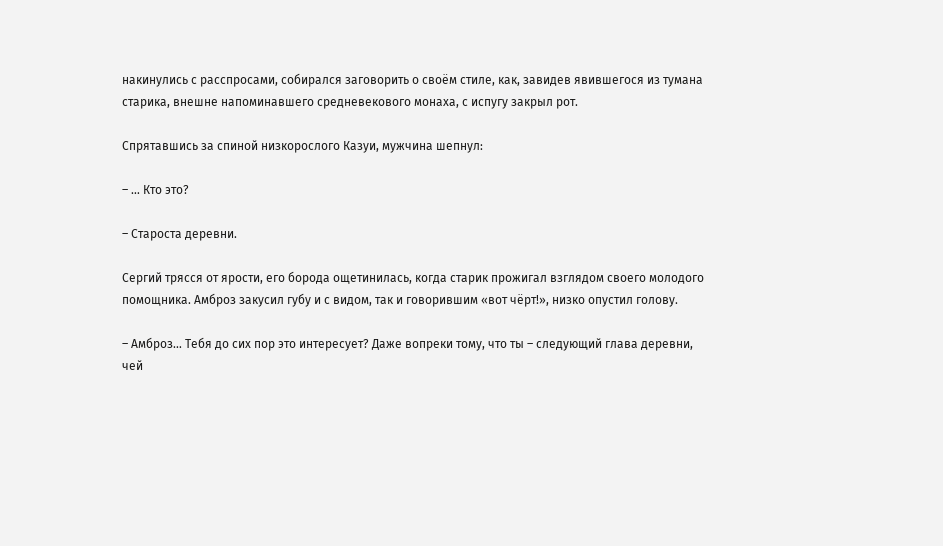накинулись с расспросами, собирался заговорить о своём стиле, как, завидев явившегося из тумана старика, внешне напоминавшего средневекового монаха, с испугу закрыл рот.

Спрятавшись за спиной низкорослого Казуи, мужчина шепнул:

– … Кто это?

– Староста деревни.

Сергий трясся от ярости, его борода ощетинилась, когда старик прожигал взглядом своего молодого помощника. Амброз закусил губу и с видом, так и говорившим «вот чёрт!», низко опустил голову.

– Амброз… Тебя до сих пор это интересует? Даже вопреки тому, что ты – следующий глава деревни, чей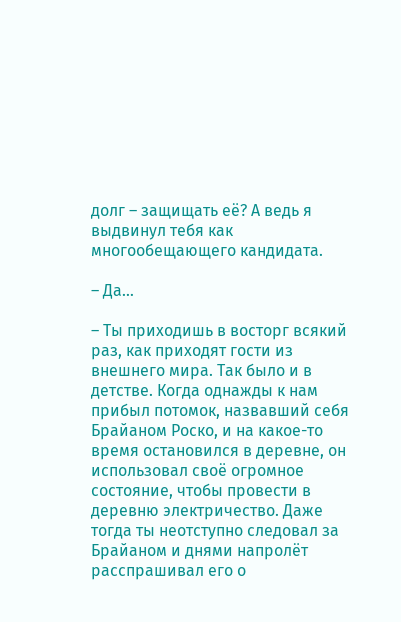долг – защищать её? А ведь я выдвинул тебя как многообещающего кандидата.

– Да…

– Ты приходишь в восторг всякий раз, как приходят гости из внешнего мира. Так было и в детстве. Когда однажды к нам прибыл потомок, назвавший себя Брайаном Роско, и на какое-то время остановился в деревне, он использовал своё огромное состояние, чтобы провести в деревню электричество. Даже тогда ты неотступно следовал за Брайаном и днями напролёт расспрашивал его о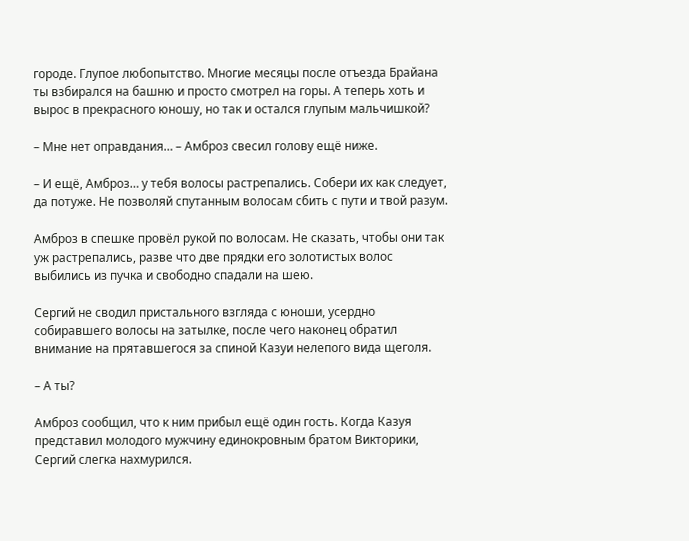городе. Глупое любопытство. Многие месяцы после отъезда Брайана ты взбирался на башню и просто смотрел на горы. А теперь хоть и вырос в прекрасного юношу, но так и остался глупым мальчишкой?

– Мне нет оправдания… – Амброз свесил голову ещё ниже.

– И ещё, Амброз… у тебя волосы растрепались. Собери их как следует, да потуже. Не позволяй спутанным волосам сбить с пути и твой разум.

Амброз в спешке провёл рукой по волосам. Не сказать, чтобы они так уж растрепались, разве что две прядки его золотистых волос выбились из пучка и свободно спадали на шею.

Сергий не сводил пристального взгляда с юноши, усердно собиравшего волосы на затылке, после чего наконец обратил внимание на прятавшегося за спиной Казуи нелепого вида щеголя.

– А ты?

Амброз сообщил, что к ним прибыл ещё один гость. Когда Казуя представил молодого мужчину единокровным братом Викторики, Сергий слегка нахмурился.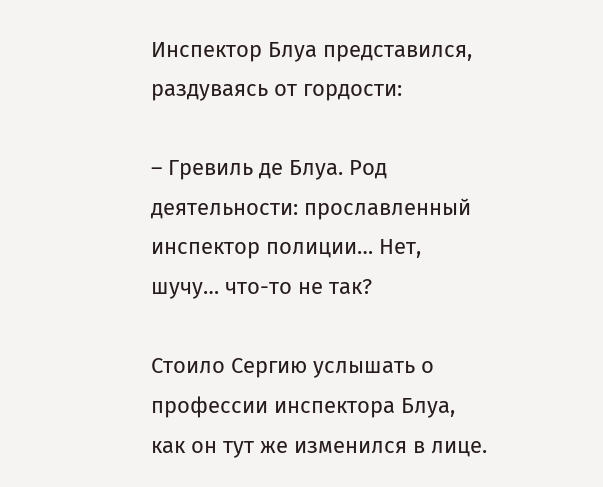Инспектор Блуа представился, раздуваясь от гордости:

– Гревиль де Блуа. Род деятельности: прославленный инспектор полиции… Нет, шучу… что-то не так?

Стоило Сергию услышать о профессии инспектора Блуа, как он тут же изменился в лице.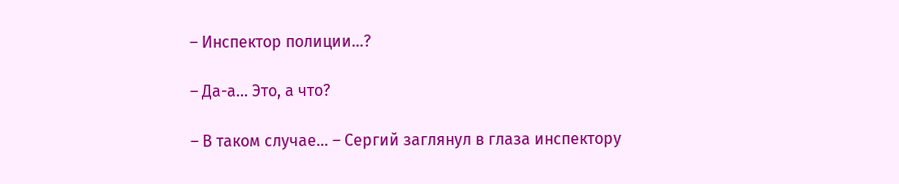– Инспектор полиции…?

– Да-а... Это, а что?

– В таком случае… – Сергий заглянул в глаза инспектору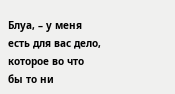Блуа, – у меня есть для вас дело, которое во что бы то ни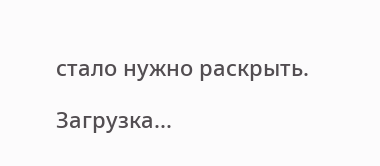стало нужно раскрыть.

Загрузка...